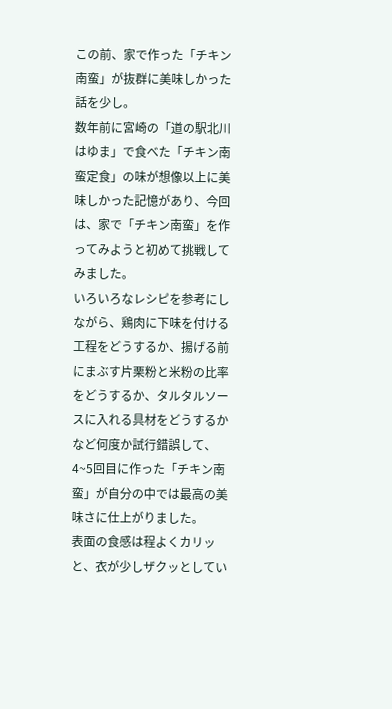この前、家で作った「チキン南蛮」が抜群に美味しかった話を少し。
数年前に宮崎の「道の駅北川はゆま」で食べた「チキン南蛮定食」の味が想像以上に美味しかった記憶があり、今回は、家で「チキン南蛮」を作ってみようと初めて挑戦してみました。
いろいろなレシピを参考にしながら、鶏肉に下味を付ける工程をどうするか、揚げる前にまぶす片栗粉と米粉の比率をどうするか、タルタルソースに入れる具材をどうするかなど何度か試行錯誤して、4~5回目に作った「チキン南蛮」が自分の中では最高の美味さに仕上がりました。
表面の食感は程よくカリッと、衣が少しザクッとしてい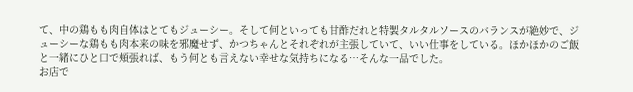て、中の鶏もも肉自体はとてもジューシー。そして何といっても甘酢だれと特製タルタルソースのバランスが絶妙で、ジューシーな鶏もも肉本来の味を邪魔せず、かつちゃんとそれぞれが主張していて、いい仕事をしている。ほかほかのご飯と一緒にひと口で頬張れば、もう何とも言えない幸せな気持ちになる…そんな一品でした。
お店で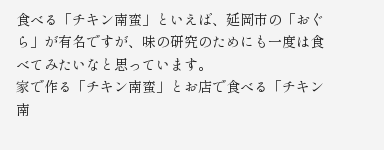食べる「チキン南蛮」といえば、延岡市の「おぐら」が有名ですが、味の研究のためにも一度は食べてみたいなと思っています。
家で作る「チキン南蛮」とお店で食べる「チキン南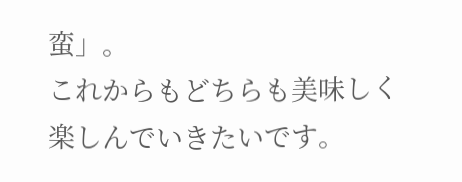蛮」。
これからもどちらも美味しく楽しんでいきたいです。